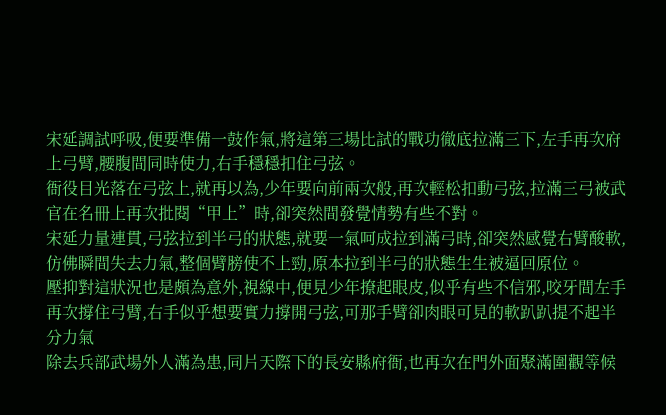宋延調試呼吸,便要準備一鼓作氣,將這第三場比試的戰功徹底拉滿三下,左手再次府上弓臂,腰腹間同時使力,右手穩穩扣住弓弦。
衙役目光落在弓弦上,就再以為,少年要向前兩次般,再次輕松扣動弓弦,拉滿三弓被武官在名冊上再次批閱“甲上”時,卻突然間發覺情勢有些不對。
宋延力量連貫,弓弦拉到半弓的狀態,就要一氣呵成拉到滿弓時,卻突然感覺右臂酸軟,仿佛瞬間失去力氣,整個臂膀使不上勁,原本拉到半弓的狀態生生被逼回原位。
壓抑對這狀況也是頗為意外,視線中,便見少年撩起眼皮,似乎有些不信邪,咬牙間左手再次撐住弓臂,右手似乎想要實力撐開弓弦,可那手臂卻肉眼可見的軟趴趴提不起半分力氣
除去兵部武場外人滿為患,同片天際下的長安縣府衙,也再次在門外面聚滿圍觀等候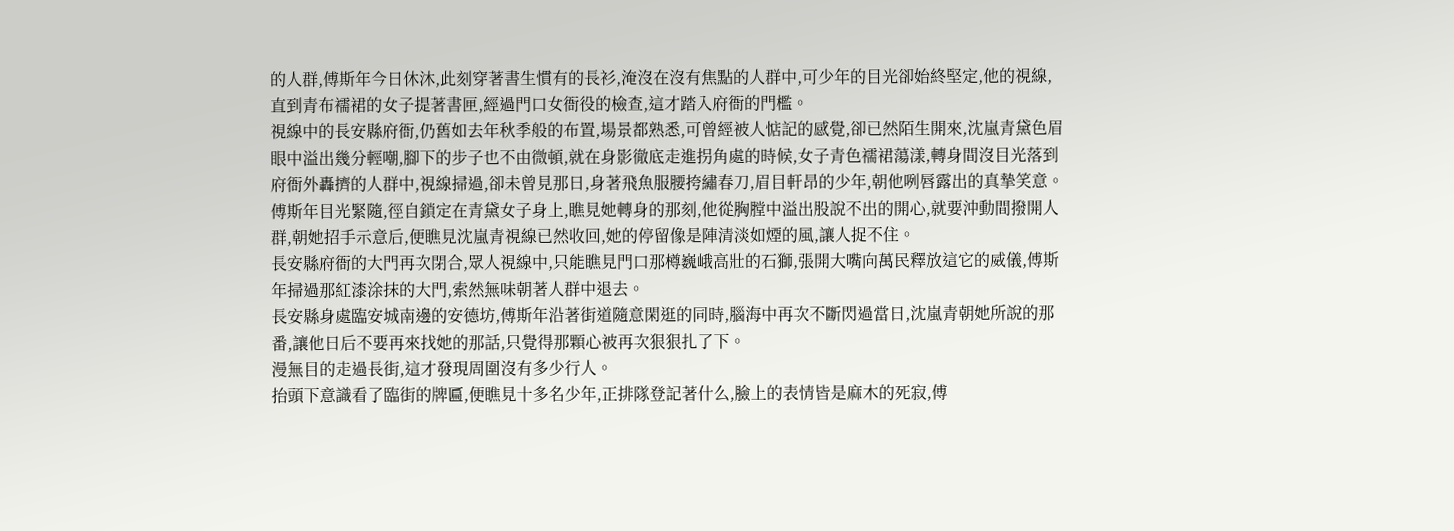的人群,傅斯年今日休沐,此刻穿著書生慣有的長衫,淹沒在沒有焦點的人群中,可少年的目光卻始終堅定,他的視線,直到青布襦裙的女子提著書匣,經過門口女衙役的檢查,這才踏入府衙的門檻。
視線中的長安縣府衙,仍舊如去年秋季般的布置,場景都熟悉,可曾經被人惦記的感覺,卻已然陌生開來,沈嵐青黛色眉眼中溢出幾分輕嘲,腳下的步子也不由微頓,就在身影徹底走進拐角處的時候,女子青色襦裙蕩漾,轉身間沒目光落到府衙外轟擠的人群中,視線掃過,卻未曾見那日,身著飛魚服腰挎繡春刀,眉目軒昂的少年,朝他咧唇露出的真摯笑意。
傅斯年目光緊隨,徑自鎖定在青黛女子身上,瞧見她轉身的那刻,他從胸膛中溢出股說不出的開心,就要沖動間撥開人群,朝她招手示意后,便瞧見沈嵐青視線已然收回,她的停留像是陣清淡如煙的風,讓人捉不住。
長安縣府衙的大門再次閉合,眾人視線中,只能瞧見門口那樽巍峨高壯的石獅,張開大嘴向萬民釋放這它的威儀,傅斯年掃過那紅漆涂抹的大門,索然無味朝著人群中退去。
長安縣身處臨安城南邊的安德坊,傅斯年沿著街道隨意閑逛的同時,腦海中再次不斷閃過當日,沈嵐青朝她所說的那番,讓他日后不要再來找她的那話,只覺得那顆心被再次狠狠扎了下。
漫無目的走過長街,這才發現周圍沒有多少行人。
抬頭下意識看了臨街的牌匾,便瞧見十多名少年,正排隊登記著什么,臉上的表情皆是麻木的死寂,傅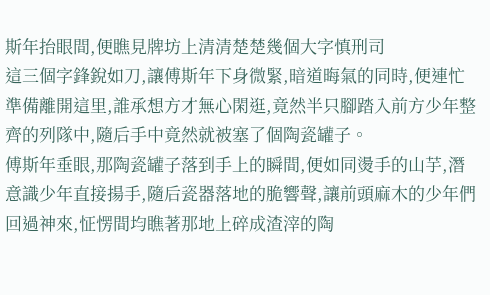斯年抬眼間,便瞧見牌坊上清清楚楚幾個大字慎刑司
這三個字鋒銳如刀,讓傅斯年下身微緊,暗道晦氣的同時,便連忙準備離開這里,誰承想方才無心閑逛,竟然半只腳踏入前方少年整齊的列隊中,隨后手中竟然就被塞了個陶瓷罐子。
傅斯年垂眼,那陶瓷罐子落到手上的瞬間,便如同燙手的山芋,潛意識少年直接揚手,隨后瓷器落地的脆響聲,讓前頭麻木的少年們回過神來,怔愣間均瞧著那地上碎成渣滓的陶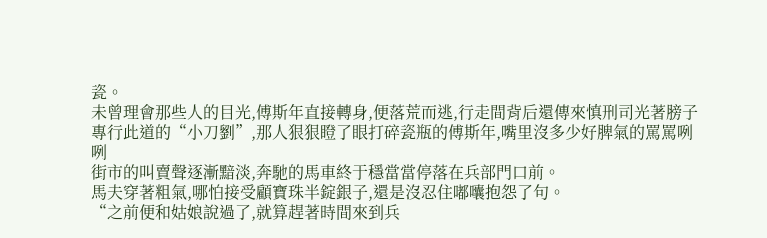瓷。
未曾理會那些人的目光,傅斯年直接轉身,便落荒而逃,行走間背后還傳來慎刑司光著膀子專行此道的“小刀劉”,那人狠狠瞪了眼打碎瓷瓶的傅斯年,嘴里沒多少好脾氣的罵罵咧咧
街市的叫賣聲逐漸黯淡,奔馳的馬車終于穩當當停落在兵部門口前。
馬夫穿著粗氣,哪怕接受顧寶珠半錠銀子,還是沒忍住嘟囔抱怨了句。
“之前便和姑娘說過了,就算趕著時間來到兵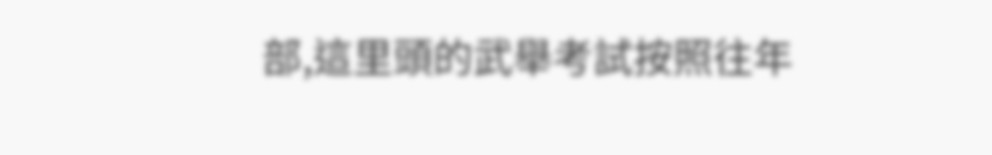部,這里頭的武舉考試按照往年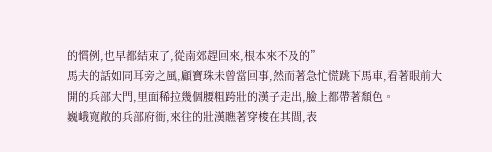的慣例,也早都結束了,從南郊趕回來,根本來不及的”
馬夫的話如同耳旁之風,顧寶珠未曾當回事,然而著急忙慌跳下馬車,看著眼前大開的兵部大門,里面稀拉幾個腰粗跨壯的漢子走出,臉上都帶著頹色。
巍峨寬敞的兵部府衙,來往的壯漢瞧著穿梭在其間,表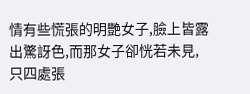情有些慌張的明艷女子,臉上皆露出驚訝色,而那女子卻恍若未見,只四處張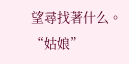望尋找著什么。
“姑娘”